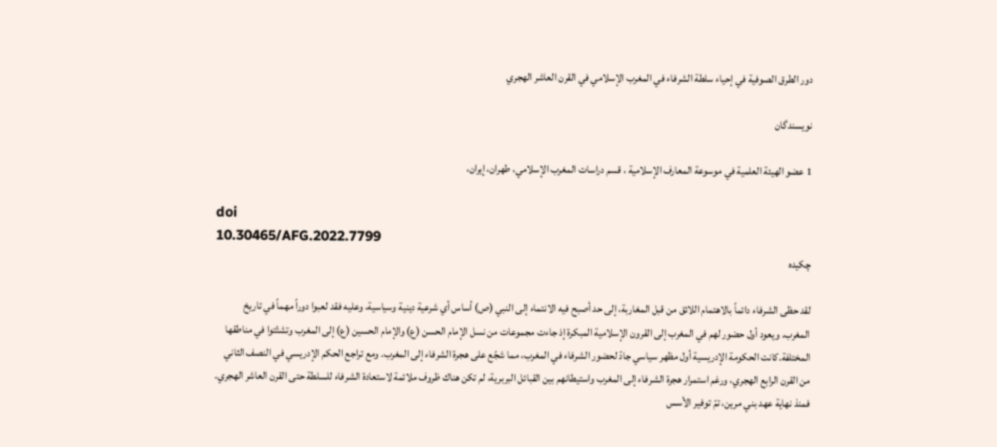دور الطرق الصوفية في إحياء سلطة الشرفاء في المغرب الإسلامي في القرن العاشر الهجري

نویسندگان

1 عضو الهيئة العلمية في موسوعة المعارف الإسلامية ، قسم دراسات المغرب الإسلامي، طهران، إیران،

doi
10.30465/AFG.2022.7799
چکیده

لقد حظى الشرفاء دائماً بالاهتمام اللائق من قبل المغاربة، إلى حد أصبح فيه الانتماء إلى النبي (ص) أساس أي شرعية دينية وسياسية، وعليه فقد لعبوا دوراً مهماً في تاريخ المغرب. ويعود أول حضور لهم في المغرب إلى القرون الإسلامية المبكرة إذ جاءت مجموعات من نسل الإمام الحسن (ع) والإمام الحسين (ع) إلى المغرب وتشتّتوا في مناطقها المختلفة.كانت الحكومة الإدريسية أول مظهر سياسي جادّ لحضور الشرفاء في المغرب، مما شجّع على هجرة الشرفاء إلى المغرب. ومع تراجع الحكم الإدريسي في النصف الثاني من القرن الرابع الهجري، ورغم استمرار هجرة الشرفاء إلى المغرب واستيطانهم بين القبائل البربرية، لم تكن هناك ظروف ملائمة لاستعادة الشرفاء للسلطة حتى القرن العاشر الهجري. فمنذ نهاية عهد بني مرين، تمّ توفير الأسس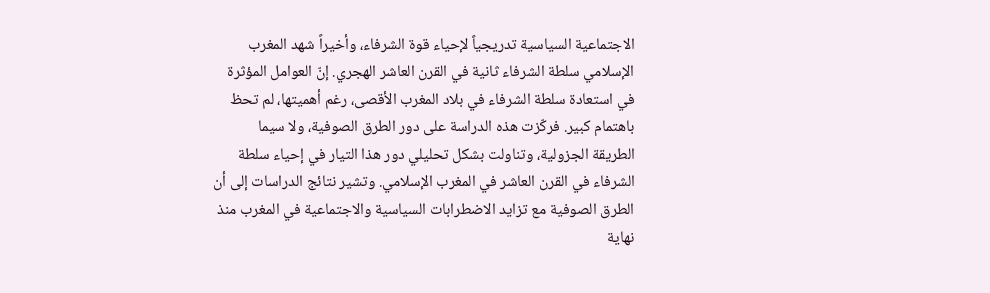الاجتماعية السياسية تدريجياً لإحياء قوة الشرفاء، وأخيراً شهد المغرب الإسلامي سلطة الشرفاء ثانية في القرن العاشر الهجري. إنّ العوامل المؤثرة في استعادة سلطة الشرفاء في بلاد المغرب الأقصى، رغم أهميتها، لم تحظ باهتمام كبير. فركّزت هذه الدراسة على دور الطرق الصوفية، ولا سيما الطريقة الجزولية، وتناولت بشكل تحليلي دور هذا التيار في إحياء سلطة الشرفاء في القرن العاشر في المغرب الإسلامي. وتشير نتائج الدراسات إلى أن الطرق الصوفية مع تزايد الاضطرابات السياسية والاجتماعية في المغرب منذ نهاية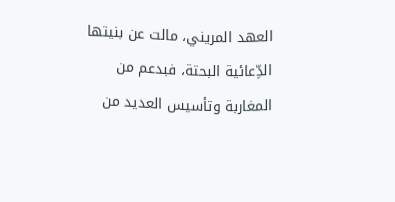العهد المريني، مالت عن بنيتها الدِّعائية البحتة، فبدعم من المغاربة وتأسيس العديد من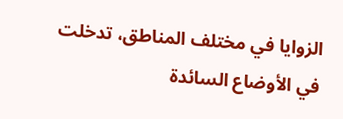الزوايا في مختلف المناطق، تدخلت في الأوضاع السائدة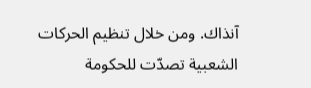آنذاك. ومن خلال تنظيم الحركات الشعبية تصدّت للحكومة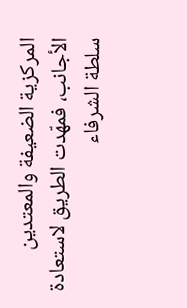المركزية الضعيفة والمعتدين الأجانب، فمهّدت الطريق لاستعادة سلطة الشرفاء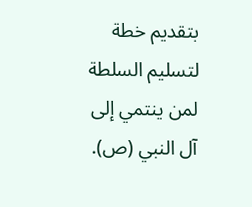بتقديم خطة لتسليم السلطة لمن ينتمي إلى آل النبي (ص).